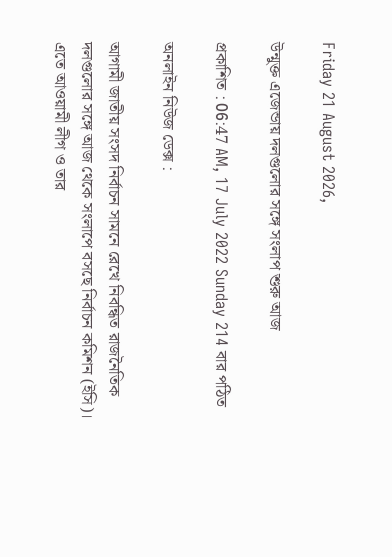Friday 21 August 2026,

উন্মুক্ত এজেন্ডায় দলগুলোর সঙ্গে সংলাপ শুরু আজ

প্রকাশিত : 06:47 AM, 17 July 2022 Sunday 214 বার পঠিত

অনলাইন নিউজ ডেক্স :

আগামী জাতীয় সংসদ নির্বাচন সামনে রেখে নিবন্ধিত রাজনৈতিক দলগুলোর সঙ্গে আজ থেকে সংলাপে বসছে নির্বাচন কমিশন (ইসি)। এতে আওয়ামী লীগ ও তার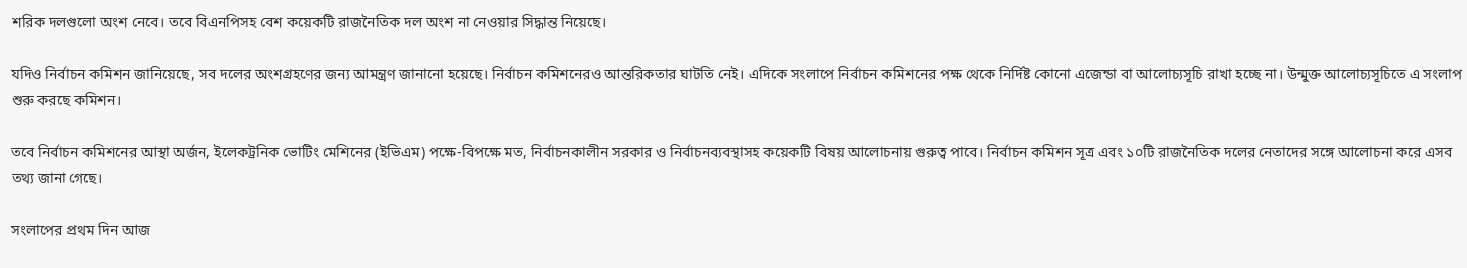শরিক দলগুলো অংশ নেবে। তবে বিএনপিসহ বেশ কয়েকটি রাজনৈতিক দল অংশ না নেওয়ার সিদ্ধান্ত নিয়েছে।

যদিও নির্বাচন কমিশন জানিয়েছে, সব দলের অংশগ্রহণের জন্য আমন্ত্রণ জানানো হয়েছে। নির্বাচন কমিশনেরও আন্তরিকতার ঘাটতি নেই। এদিকে সংলাপে নির্বাচন কমিশনের পক্ষ থেকে নির্দিষ্ট কোনো এজেন্ডা বা আলোচ্যসূচি রাখা হচ্ছে না। উন্মুক্ত আলোচ্যসূচিতে এ সংলাপ শুরু করছে কমিশন।

তবে নির্বাচন কমিশনের আস্থা অর্জন, ইলেকট্রনিক ভোটিং মেশিনের (ইভিএম) পক্ষে-বিপক্ষে মত, নির্বাচনকালীন সরকার ও নির্বাচনব্যবস্থাসহ কয়েকটি বিষয় আলোচনায় গুরুত্ব পাবে। নির্বাচন কমিশন সূত্র এবং ১০টি রাজনৈতিক দলের নেতাদের সঙ্গে আলোচনা করে এসব তথ্য জানা গেছে।

সংলাপের প্রথম দিন আজ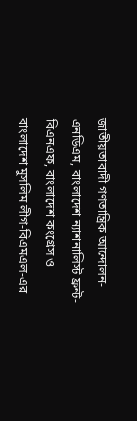জাতীয়তাবাদী গণতান্ত্রিক আন্দোলন-এনডিএম, বাংলাদেশ ন্যাশনালিস্ট ফ্রন্ট-বিএনএফ, বাংলাদেশ কংগ্রেস ও বাংলাদেশ মুসলিম লীগ-বিএমএল-এর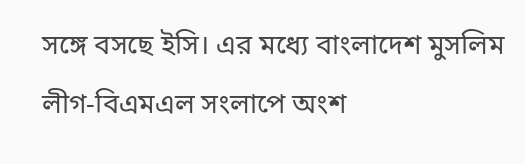সঙ্গে বসছে ইসি। এর মধ্যে বাংলাদেশ মুসলিম লীগ-বিএমএল সংলাপে অংশ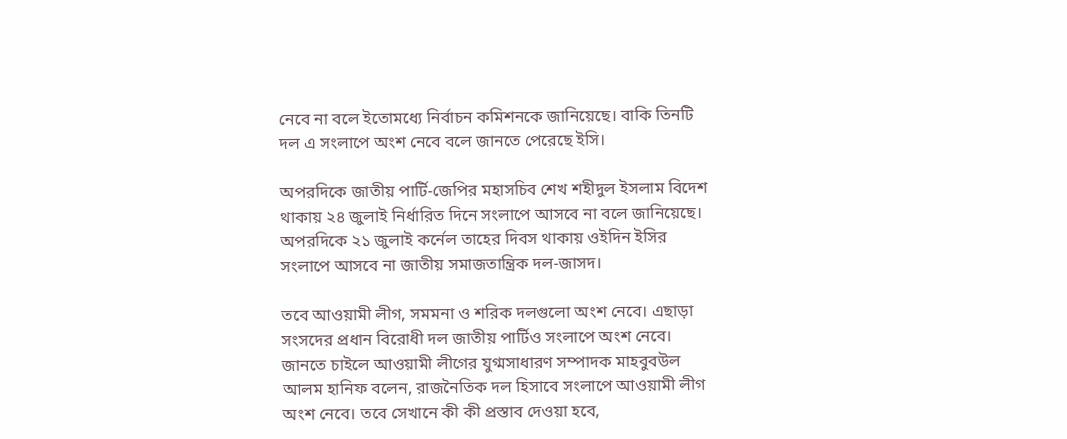নেবে না বলে ইতোমধ্যে নির্বাচন কমিশনকে জানিয়েছে। বাকি তিনটি দল এ সংলাপে অংশ নেবে বলে জানতে পেরেছে ইসি।

অপরদিকে জাতীয় পার্টি-জেপির মহাসচিব শেখ শহীদুল ইসলাম বিদেশ থাকায় ২৪ জুলাই নির্ধারিত দিনে সংলাপে আসবে না বলে জানিয়েছে। অপরদিকে ২১ জুলাই কর্নেল তাহের দিবস থাকায় ওইদিন ইসির সংলাপে আসবে না জাতীয় সমাজতান্ত্রিক দল-জাসদ।

তবে আওয়ামী লীগ, সমমনা ও শরিক দলগুলো অংশ নেবে। এছাড়া সংসদের প্রধান বিরোধী দল জাতীয় পার্টিও সংলাপে অংশ নেবে। জানতে চাইলে আওয়ামী লীগের যুগ্মসাধারণ সম্পাদক মাহবুবউল আলম হানিফ বলেন, রাজনৈতিক দল হিসাবে সংলাপে আওয়ামী লীগ অংশ নেবে। তবে সেখানে কী কী প্রস্তাব দেওয়া হবে,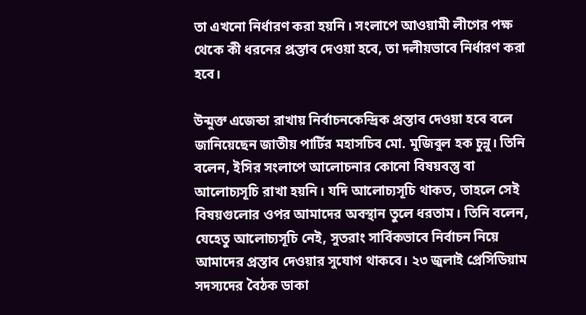তা এখনো নির্ধারণ করা হয়নি। সংলাপে আওয়ামী লীগের পক্ষ থেকে কী ধরনের প্রস্তাব দেওয়া হবে, তা দলীয়ভাবে নির্ধারণ করা হবে।

উন্মুক্ত এজেন্ডা রাখায় নির্বাচনকেন্দ্রিক প্রস্তাব দেওয়া হবে বলে জানিয়েছেন জাতীয় পার্টির মহাসচিব মো. মুজিবুল হক চুন্নু। তিনি বলেন, ইসির সংলাপে আলোচনার কোনো বিষয়বস্তু বা আলোচ্যসূচি রাখা হয়নি। যদি আলোচ্যসূচি থাকত, তাহলে সেই বিষয়গুলোর ওপর আমাদের অবস্থান তুলে ধরতাম। তিনি বলেন, যেহেতু আলোচ্যসূচি নেই, সুতরাং সার্বিকভাবে নির্বাচন নিয়ে আমাদের প্রস্তাব দেওয়ার সুযোগ থাকবে। ২৩ জুলাই প্রেসিডিয়াম সদস্যদের বৈঠক ডাকা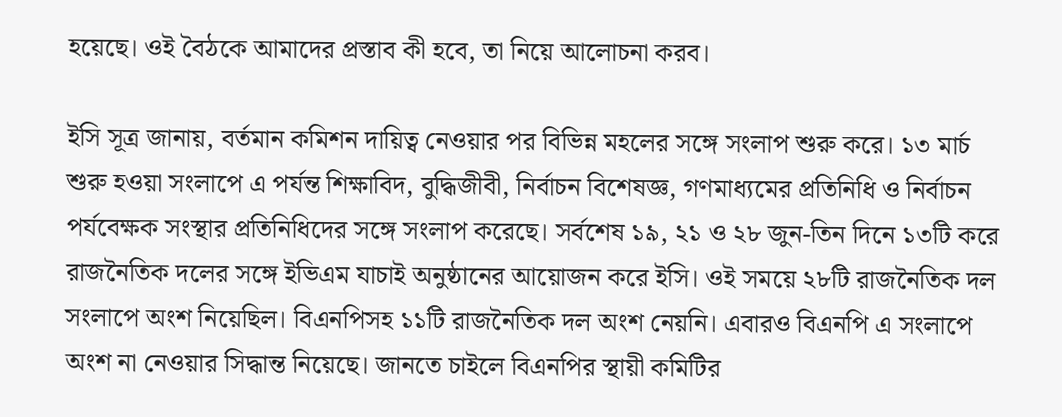হয়েছে। ওই বৈঠকে আমাদের প্রস্তাব কী হবে, তা নিয়ে আলোচনা করব।

ইসি সূত্র জানায়, বর্তমান কমিশন দায়িত্ব নেওয়ার পর বিভিন্ন মহলের সঙ্গে সংলাপ শুরু করে। ১৩ মার্চ শুরু হওয়া সংলাপে এ পর্যন্ত শিক্ষাবিদ, বুদ্ধিজীবী, নির্বাচন বিশেষজ্ঞ, গণমাধ্যমের প্রতিনিধি ও নির্বাচন পর্যবেক্ষক সংস্থার প্রতিনিধিদের সঙ্গে সংলাপ করেছে। সর্বশেষ ১৯, ২১ ও ২৮ জুন-তিন দিনে ১৩টি করে রাজনৈতিক দলের সঙ্গে ইভিএম যাচাই অনুষ্ঠানের আয়োজন করে ইসি। ওই সময়ে ২৮টি রাজনৈতিক দল সংলাপে অংশ নিয়েছিল। বিএনপিসহ ১১টি রাজনৈতিক দল অংশ নেয়নি। এবারও বিএনপি এ সংলাপে অংশ না নেওয়ার সিদ্ধান্ত নিয়েছে। জানতে চাইলে বিএনপির স্থায়ী কমিটির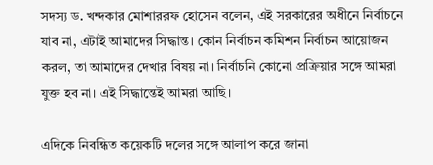সদস্য ড. খন্দকার মোশাররফ হোসেন বলেন, এই সরকারের অধীনে নির্বাচনে যাব না, এটাই আমাদের সিদ্ধান্ত। কোন নির্বাচন কমিশন নির্বাচন আয়োজন করল, তা আমাদের দেখার বিষয় না। নির্বাচনি কোনো প্রক্রিয়ার সঙ্গে আমরা যুক্ত হব না। এই সিদ্ধান্তেই আমরা আছি।

এদিকে নিবন্ধিত কয়েকটি দলের সঙ্গে আলাপ করে জানা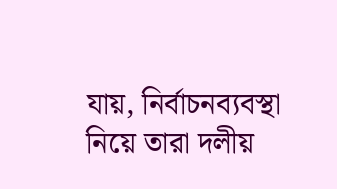যায়, নির্বাচনব্যবস্থা নিয়ে তারা দলীয়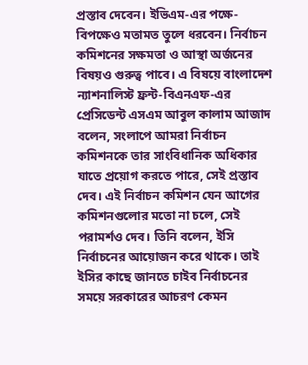প্রস্তাব দেবেন। ইভিএম-এর পক্ষে-বিপক্ষেও মতামত তুলে ধরবেন। নির্বাচন কমিশনের সক্ষমতা ও আস্থা অর্জনের বিষয়ও গুরুত্ব পাবে। এ বিষয়ে বাংলাদেশ ন্যাশনালিস্ট ফ্রন্ট-বিএনএফ-এর প্রেসিডেন্ট এসএম আবুল কালাম আজাদ বলেন, সংলাপে আমরা নির্বাচন কমিশনকে তার সাংবিধানিক অধিকার যাতে প্রয়োগ করতে পারে, সেই প্রস্তাব দেব। এই নির্বাচন কমিশন যেন আগের কমিশনগুলোর মতো না চলে, সেই পরামর্শও দেব। তিনি বলেন, ইসি নির্বাচনের আয়োজন করে থাকে। তাই ইসির কাছে জানতে চাইব নির্বাচনের সময়ে সরকারের আচরণ কেমন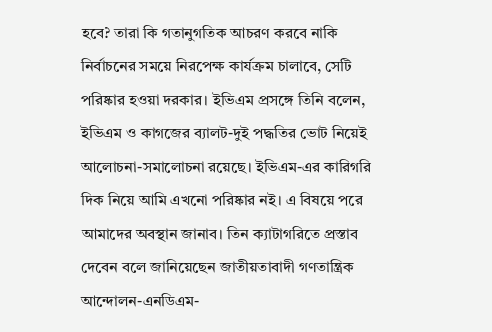হবে? তারা কি গতানুগতিক আচরণ করবে নাকি নির্বাচনের সময়ে নিরপেক্ষ কার্যক্রম চালাবে, সেটি পরিষ্কার হওয়া দরকার। ইভিএম প্রসঙ্গে তিনি বলেন, ইভিএম ও কাগজের ব্যালট-দুই পদ্ধতির ভোট নিয়েই আলোচনা-সমালোচনা রয়েছে। ইভিএম-এর কারিগরি দিক নিয়ে আমি এখনো পরিষ্কার নই। এ বিষয়ে পরে আমাদের অবস্থান জানাব। তিন ক্যাটাগরিতে প্রস্তাব দেবেন বলে জানিয়েছেন জাতীয়তাবাদী গণতান্ত্রিক আন্দোলন-এনডিএম-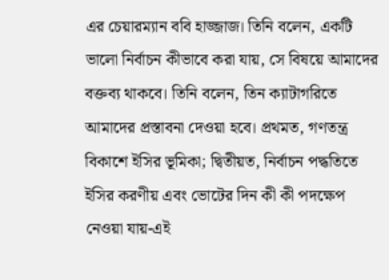এর চেয়ারম্যান ববি হাজ্জাজ। তিনি বলেন, একটি ভালো নির্বাচন কীভাবে করা যায়, সে বিষয়ে আমাদের বক্তব্য থাকবে। তিনি বলেন, তিন ক্যাটাগরিতে আমাদের প্রস্তাবনা দেওয়া হবে। প্রথমত, গণতন্ত্র বিকাশে ইসির ভূমিকা; দ্বিতীয়ত, নির্বাচন পদ্ধতিতে ইসির করণীয় এবং ভোটের দিন কী কী পদক্ষেপ নেওয়া যায়-এই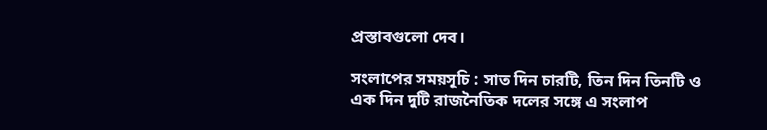প্রস্তাবগুলো দেব।

সংলাপের সময়সূচি : সাত দিন চারটি, তিন দিন তিনটি ও এক দিন দুটি রাজনৈতিক দলের সঙ্গে এ সংলাপ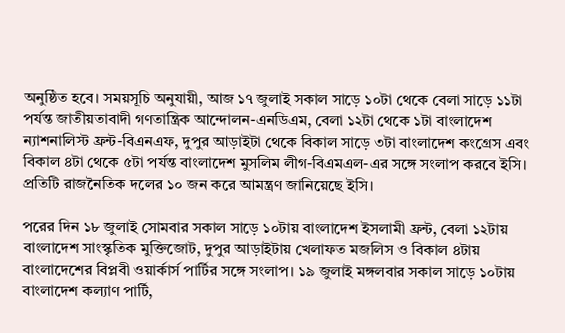অনুষ্ঠিত হবে। সময়সূচি অনুযায়ী, আজ ১৭ জুলাই সকাল সাড়ে ১০টা থেকে বেলা সাড়ে ১১টা পর্যন্ত জাতীয়তাবাদী গণতান্ত্রিক আন্দোলন-এনডিএম, বেলা ১২টা থেকে ১টা বাংলাদেশ ন্যাশনালিস্ট ফ্রন্ট-বিএনএফ, দুপুর আড়াইটা থেকে বিকাল সাড়ে ৩টা বাংলাদেশ কংগ্রেস এবং বিকাল ৪টা থেকে ৫টা পর্যন্ত বাংলাদেশ মুসলিম লীগ-বিএমএল-এর সঙ্গে সংলাপ করবে ইসি। প্রতিটি রাজনৈতিক দলের ১০ জন করে আমন্ত্রণ জানিয়েছে ইসি।

পরের দিন ১৮ জুলাই সোমবার সকাল সাড়ে ১০টায় বাংলাদেশ ইসলামী ফ্রন্ট, বেলা ১২টায় বাংলাদেশ সাংস্কৃতিক মুক্তিজোট, দুপুর আড়াইটায় খেলাফত মজলিস ও বিকাল ৪টায় বাংলাদেশের বিপ্লবী ওয়ার্কার্স পার্টির সঙ্গে সংলাপ। ১৯ জুলাই মঙ্গলবার সকাল সাড়ে ১০টায় বাংলাদেশ কল্যাণ পার্টি,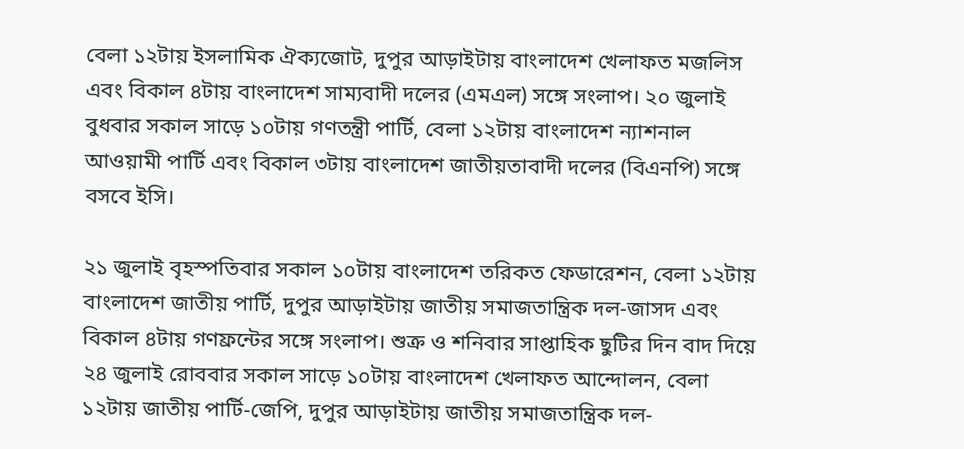বেলা ১২টায় ইসলামিক ঐক্যজোট, দুপুর আড়াইটায় বাংলাদেশ খেলাফত মজলিস এবং বিকাল ৪টায় বাংলাদেশ সাম্যবাদী দলের (এমএল) সঙ্গে সংলাপ। ২০ জুলাই বুধবার সকাল সাড়ে ১০টায় গণতন্ত্রী পার্টি, বেলা ১২টায় বাংলাদেশ ন্যাশনাল আওয়ামী পার্টি এবং বিকাল ৩টায় বাংলাদেশ জাতীয়তাবাদী দলের (বিএনপি) সঙ্গে বসবে ইসি।

২১ জুলাই বৃহস্পতিবার সকাল ১০টায় বাংলাদেশ তরিকত ফেডারেশন, বেলা ১২টায় বাংলাদেশ জাতীয় পার্টি, দুপুর আড়াইটায় জাতীয় সমাজতান্ত্রিক দল-জাসদ এবং বিকাল ৪টায় গণফ্রন্টের সঙ্গে সংলাপ। শুক্র ও শনিবার সাপ্তাহিক ছুটির দিন বাদ দিয়ে ২৪ জুলাই রোববার সকাল সাড়ে ১০টায় বাংলাদেশ খেলাফত আন্দোলন, বেলা ১২টায় জাতীয় পার্টি-জেপি, দুপুর আড়াইটায় জাতীয় সমাজতান্ত্রিক দল-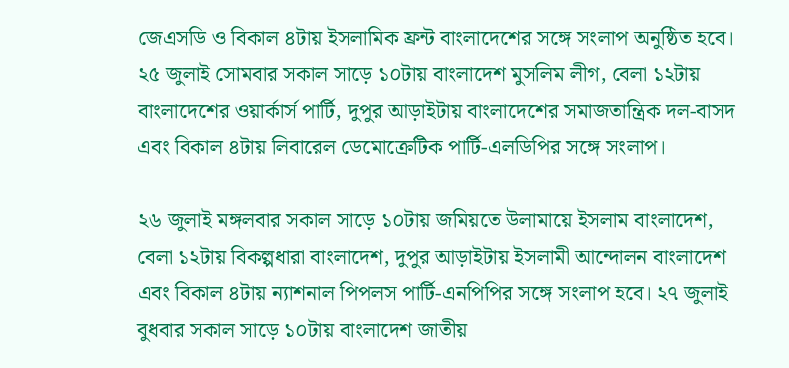জেএসডি ও বিকাল ৪টায় ইসলামিক ফ্রন্ট বাংলাদেশের সঙ্গে সংলাপ অনুষ্ঠিত হবে। ২৫ জুলাই সোমবার সকাল সাড়ে ১০টায় বাংলাদেশ মুসলিম লীগ, বেলা ১২টায় বাংলাদেশের ওয়ার্কার্স পার্টি, দুপুর আড়াইটায় বাংলাদেশের সমাজতান্ত্রিক দল-বাসদ এবং বিকাল ৪টায় লিবারেল ডেমোক্রেটিক পার্টি-এলডিপির সঙ্গে সংলাপ।

২৬ জুলাই মঙ্গলবার সকাল সাড়ে ১০টায় জমিয়তে উলামায়ে ইসলাম বাংলাদেশ, বেলা ১২টায় বিকল্পধারা বাংলাদেশ, দুপুর আড়াইটায় ইসলামী আন্দোলন বাংলাদেশ এবং বিকাল ৪টায় ন্যাশনাল পিপলস পার্টি-এনপিপির সঙ্গে সংলাপ হবে। ২৭ জুলাই বুধবার সকাল সাড়ে ১০টায় বাংলাদেশ জাতীয়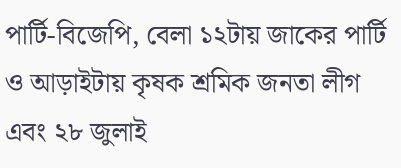পার্টি-বিজেপি, বেলা ১২টায় জাকের পার্টি ও আড়াইটায় কৃষক শ্রমিক জনতা লীগ এবং ২৮ জুলাই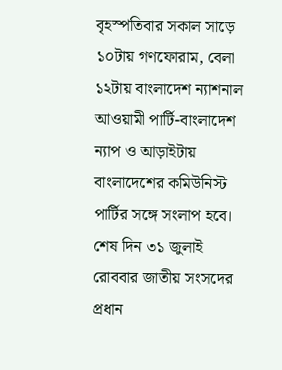বৃহস্পতিবার সকাল সাড়ে ১০টায় গণফোরাম, বেলা ১২টায় বাংলাদেশ ন্যাশনাল আওয়ামী পার্টি-বাংলাদেশ ন্যাপ ও আড়াইটায় বাংলাদেশের কমিউনিস্ট পার্টির সঙ্গে সংলাপ হবে। শেষ দিন ৩১ জুলাই রোববার জাতীয় সংসদের প্রধান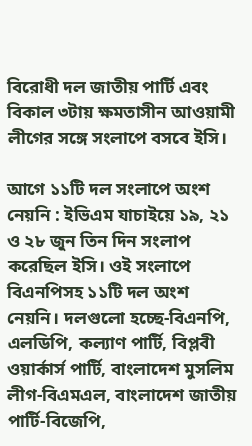বিরোধী দল জাতীয় পার্টি এবং বিকাল ৩টায় ক্ষমতাসীন আওয়ামী লীগের সঙ্গে সংলাপে বসবে ইসি।

আগে ১১টি দল সংলাপে অংশ নেয়নি : ইভিএম যাচাইয়ে ১৯, ২১ ও ২৮ জুন তিন দিন সংলাপ করেছিল ইসি। ওই সংলাপে বিএনপিসহ ১১টি দল অংশ নেয়নি। দলগুলো হচ্ছে-বিএনপি, এলডিপি, কল্যাণ পার্টি, বিপ্লবী ওয়ার্কার্স পার্টি, বাংলাদেশ মুসলিম লীগ-বিএমএল, বাংলাদেশ জাতীয় পার্টি-বিজেপি,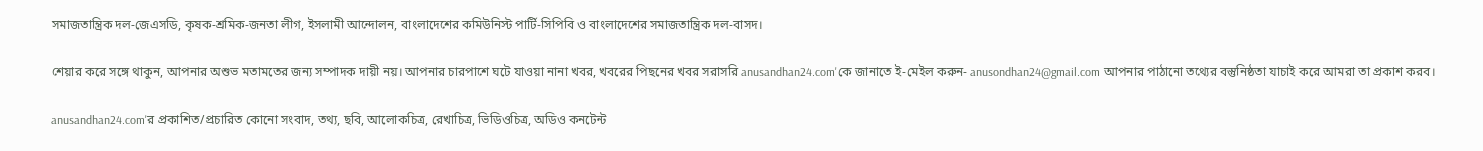সমাজতান্ত্রিক দল-জেএসডি, কৃষক-শ্রমিক-জনতা লীগ, ইসলামী আন্দোলন, বাংলাদেশের কমিউনিস্ট পার্টি-সিপিবি ও বাংলাদেশের সমাজতান্ত্রিক দল-বাসদ।

শেয়ার করে সঙ্গে থাকুন, আপনার অশুভ মতামতের জন্য সম্পাদক দায়ী নয়। আপনার চারপাশে ঘটে যাওয়া নানা খবর, খবরের পিছনের খবর সরাসরি anusandhan24.com'কে জানাতে ই-মেইল করুন- anusondhan24@gmail.com আপনার পাঠানো তথ্যের বস্তুনিষ্ঠতা যাচাই করে আমরা তা প্রকাশ করব।

anusandhan24.com'র প্রকাশিত/প্রচারিত কোনো সংবাদ, তথ্য, ছবি, আলোকচিত্র, রেখাচিত্র, ভিডিওচিত্র, অডিও কনটেন্ট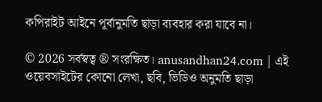কপিরাইট আইনে পূর্বানুমতি ছাড়া ব্যবহার করা যাবে না।

© 2026 সর্বস্বত্ব ® সংরক্ষিত। anusandhan24.com | এই ওয়েবসাইটের কোনো লেখা, ছবি, ভিডিও অনুমতি ছাড়া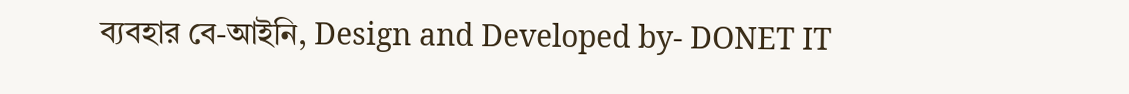ব্যবহার বে-আইনি, Design and Developed by- DONET IT